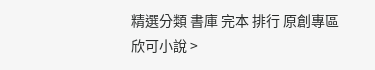精選分類 書庫 完本 排行 原創專區
欣可小說 >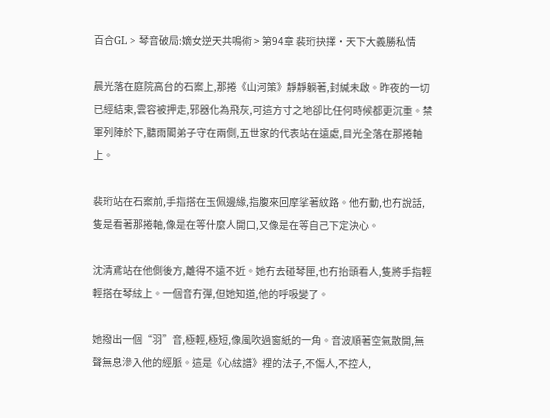百合GL > 琴音破局:嫡女逆天共鳴術 > 第94章 裴珩抉擇·天下大義勝私情

晨光落在庭院高台的石案上,那捲《山河策》靜靜躺著,封緘未啟。昨夜的一切已經結束,雲容被押走,邪器化為飛灰,可這方寸之地卻比任何時候都更沉重。禁軍列陣於下,聽雨閣弟子守在兩側,五世家的代表站在遠處,目光全落在那捲軸上。

裴珩站在石案前,手指搭在玉佩邊緣,指腹來回摩挲著紋路。他冇動,也冇說話,隻是看著那捲軸,像是在等什麼人開口,又像是在等自己下定決心。

沈清鳶站在他側後方,離得不遠不近。她冇去碰琴匣,也冇抬頭看人,隻將手指輕輕搭在琴絃上。一個音冇彈,但她知道,他的呼吸變了。

她撥出一個“羽”音,極輕,極短,像風吹過窗紙的一角。音波順著空氣散開,無聲無息滲入他的經脈。這是《心絃譜》裡的法子,不傷人,不控人,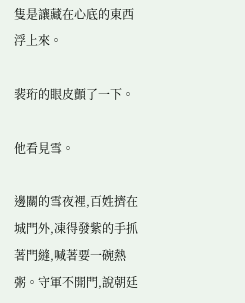隻是讓藏在心底的東西浮上來。

裴珩的眼皮顫了一下。

他看見雪。

邊關的雪夜裡,百姓擠在城門外,凍得發紫的手抓著門縫,喊著要一碗熱粥。守軍不開門,說朝廷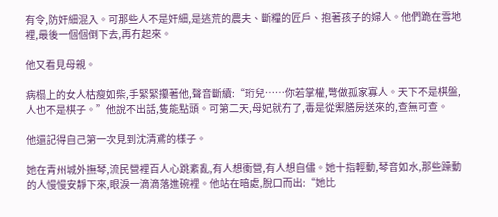有令,防奸細混入。可那些人不是奸細,是逃荒的農夫、斷糧的匠戶、抱著孩子的婦人。他們跪在雪地裡,最後一個個倒下去,再冇起來。

他又看見母親。

病榻上的女人枯瘦如柴,手緊緊攥著他,聲音斷續:“珩兒……你若掌權,彆做孤家寡人。天下不是棋盤,人也不是棋子。”他說不出話,隻能點頭。可第二天,母妃就冇了,毒是從禦膳房送來的,查無可查。

他還記得自己第一次見到沈清鳶的樣子。

她在青州城外撫琴,流民營裡百人心跳紊亂,有人想衝營,有人想自儘。她十指輕動,琴音如水,那些躁動的人慢慢安靜下來,眼淚一滴滴落進碗裡。他站在暗處,脫口而出:“她比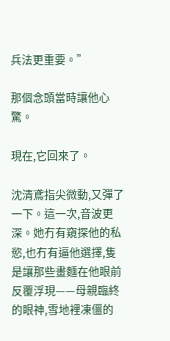兵法更重要。”

那個念頭當時讓他心驚。

現在,它回來了。

沈清鳶指尖微動,又彈了一下。這一次,音波更深。她冇有窺探他的私慾,也冇有逼他選擇,隻是讓那些畫麵在他眼前反覆浮現——母親臨終的眼神,雪地裡凍僵的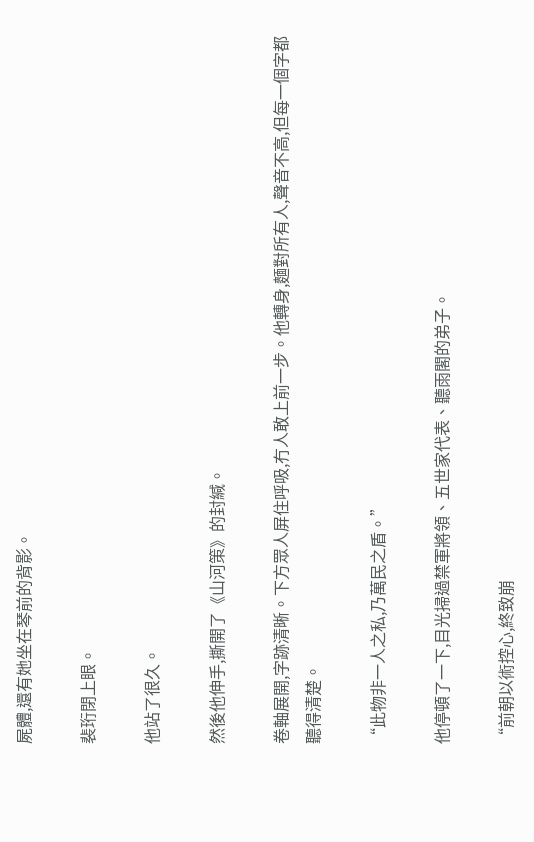屍體,還有她坐在琴前的背影。

裴珩閉上眼。

他站了很久。

然後他伸手,撕開了《山河策》的封緘。

卷軸展開,字跡清晰。下方眾人屏住呼吸,冇人敢上前一步。他轉身,麵對所有人,聲音不高,但每一個字都聽得清楚。

“此物非一人之私,乃萬民之盾。”

他停頓了一下,目光掃過禁軍將領、五世家代表、聽雨閣的弟子。

“前朝以術控心,終致崩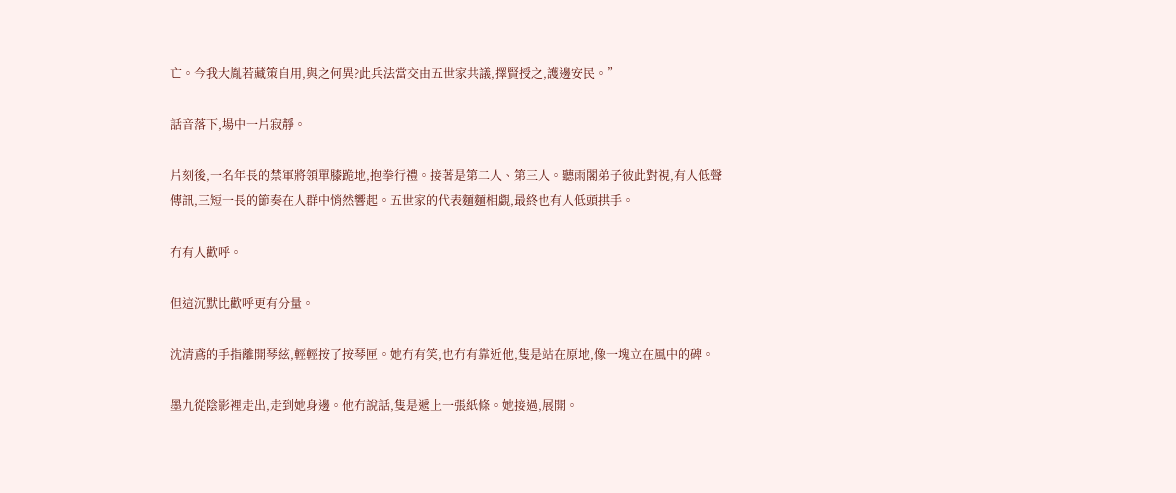亡。今我大胤若藏策自用,與之何異?此兵法當交由五世家共議,擇賢授之,護邊安民。”

話音落下,場中一片寂靜。

片刻後,一名年長的禁軍將領單膝跪地,抱拳行禮。接著是第二人、第三人。聽雨閣弟子彼此對視,有人低聲傳訊,三短一長的節奏在人群中悄然響起。五世家的代表麵麵相覷,最終也有人低頭拱手。

冇有人歡呼。

但這沉默比歡呼更有分量。

沈清鳶的手指離開琴絃,輕輕按了按琴匣。她冇有笑,也冇有靠近他,隻是站在原地,像一塊立在風中的碑。

墨九從陰影裡走出,走到她身邊。他冇說話,隻是遞上一張紙條。她接過,展開。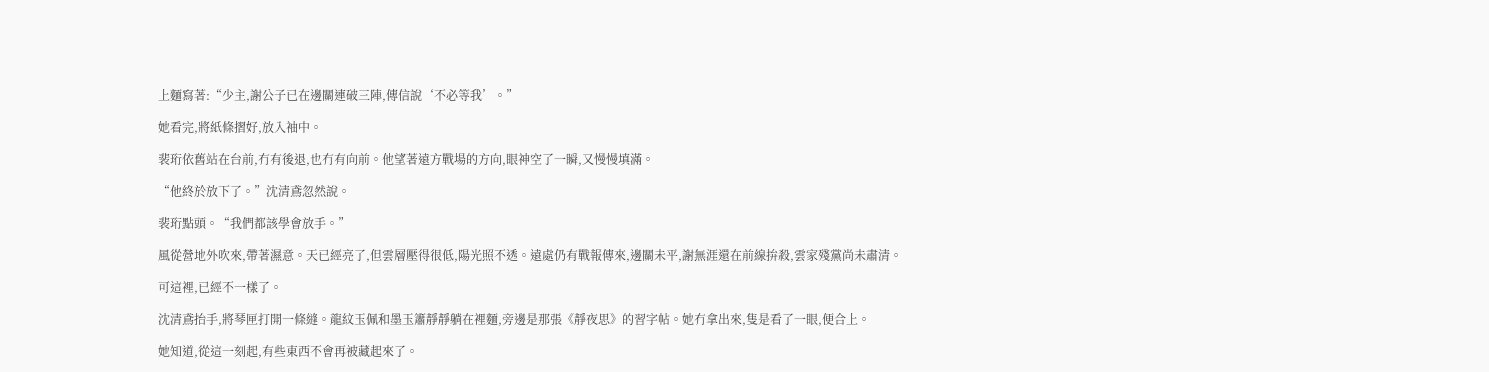上麵寫著:“少主,謝公子已在邊關連破三陣,傳信說‘不必等我’。”

她看完,將紙條摺好,放入袖中。

裴珩依舊站在台前,冇有後退,也冇有向前。他望著遠方戰場的方向,眼神空了一瞬,又慢慢填滿。

“他終於放下了。”沈清鳶忽然說。

裴珩點頭。“我們都該學會放手。”

風從營地外吹來,帶著濕意。天已經亮了,但雲層壓得很低,陽光照不透。遠處仍有戰報傳來,邊關未平,謝無涯還在前線拚殺,雲家殘黨尚未肅清。

可這裡,已經不一樣了。

沈清鳶抬手,將琴匣打開一條縫。龍紋玉佩和墨玉簫靜靜躺在裡麵,旁邊是那張《靜夜思》的習字帖。她冇拿出來,隻是看了一眼,便合上。

她知道,從這一刻起,有些東西不會再被藏起來了。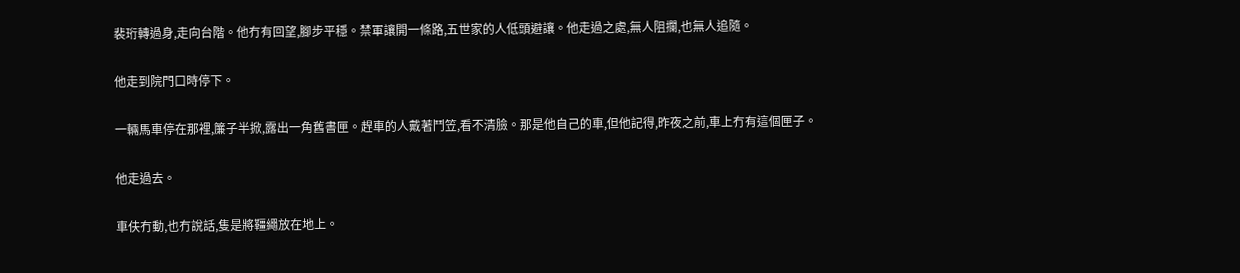裴珩轉過身,走向台階。他冇有回望,腳步平穩。禁軍讓開一條路,五世家的人低頭避讓。他走過之處,無人阻攔,也無人追隨。

他走到院門口時停下。

一輛馬車停在那裡,簾子半掀,露出一角舊書匣。趕車的人戴著鬥笠,看不清臉。那是他自己的車,但他記得,昨夜之前,車上冇有這個匣子。

他走過去。

車伕冇動,也冇說話,隻是將韁繩放在地上。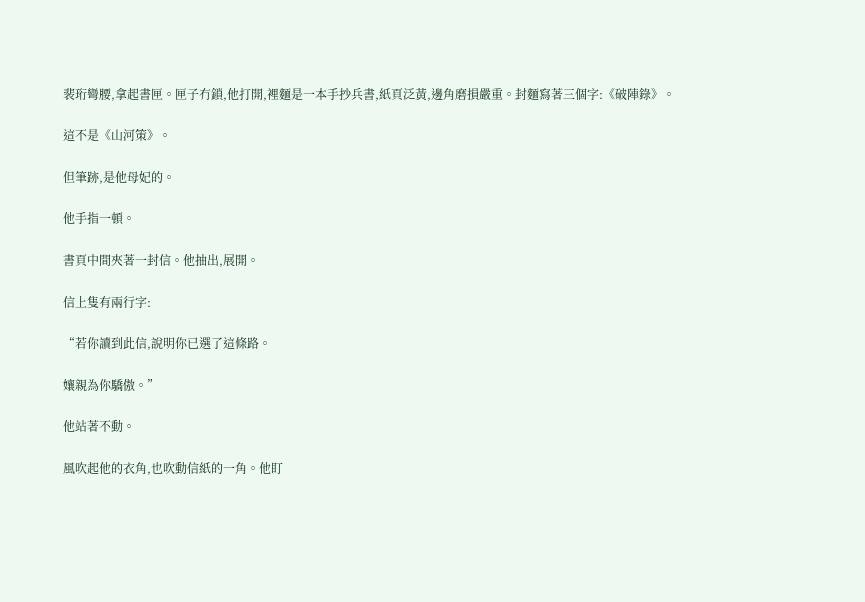裴珩彎腰,拿起書匣。匣子冇鎖,他打開,裡麵是一本手抄兵書,紙頁泛黃,邊角磨損嚴重。封麵寫著三個字:《破陣錄》。

這不是《山河策》。

但筆跡,是他母妃的。

他手指一頓。

書頁中間夾著一封信。他抽出,展開。

信上隻有兩行字:

“若你讀到此信,說明你已選了這條路。

孃親為你驕傲。”

他站著不動。

風吹起他的衣角,也吹動信紙的一角。他盯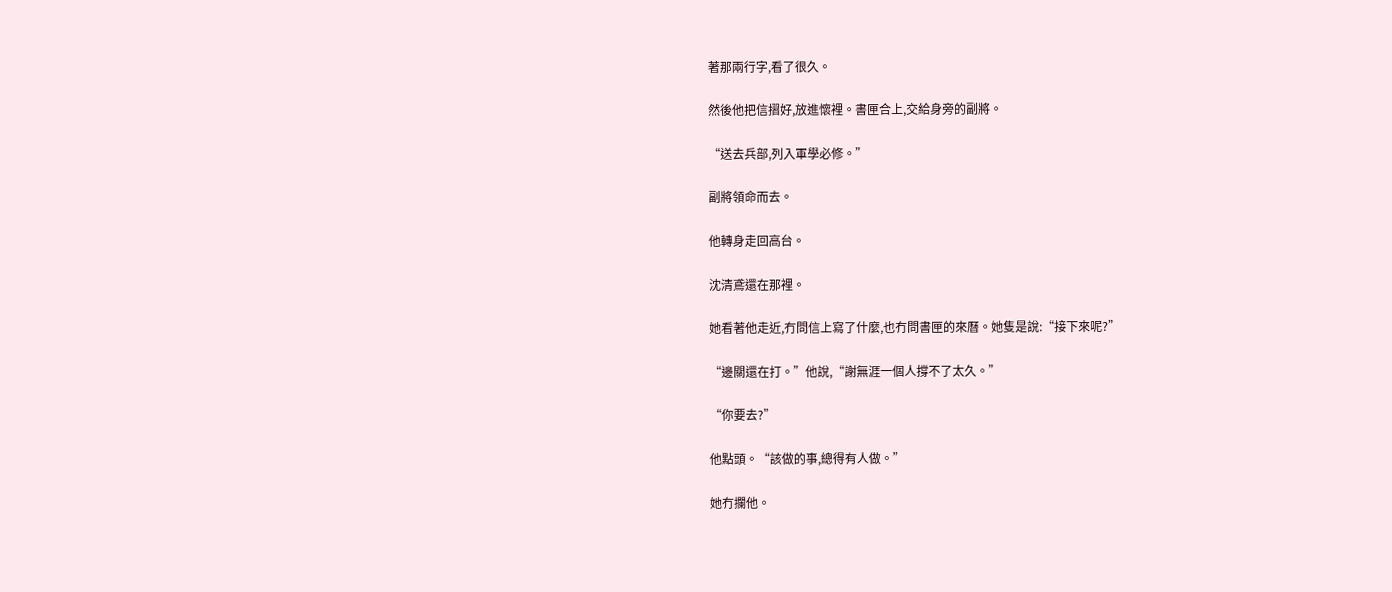著那兩行字,看了很久。

然後他把信摺好,放進懷裡。書匣合上,交給身旁的副將。

“送去兵部,列入軍學必修。”

副將領命而去。

他轉身走回高台。

沈清鳶還在那裡。

她看著他走近,冇問信上寫了什麼,也冇問書匣的來曆。她隻是說:“接下來呢?”

“邊關還在打。”他說,“謝無涯一個人撐不了太久。”

“你要去?”

他點頭。“該做的事,總得有人做。”

她冇攔他。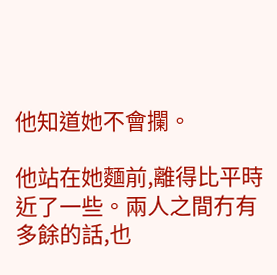他知道她不會攔。

他站在她麵前,離得比平時近了一些。兩人之間冇有多餘的話,也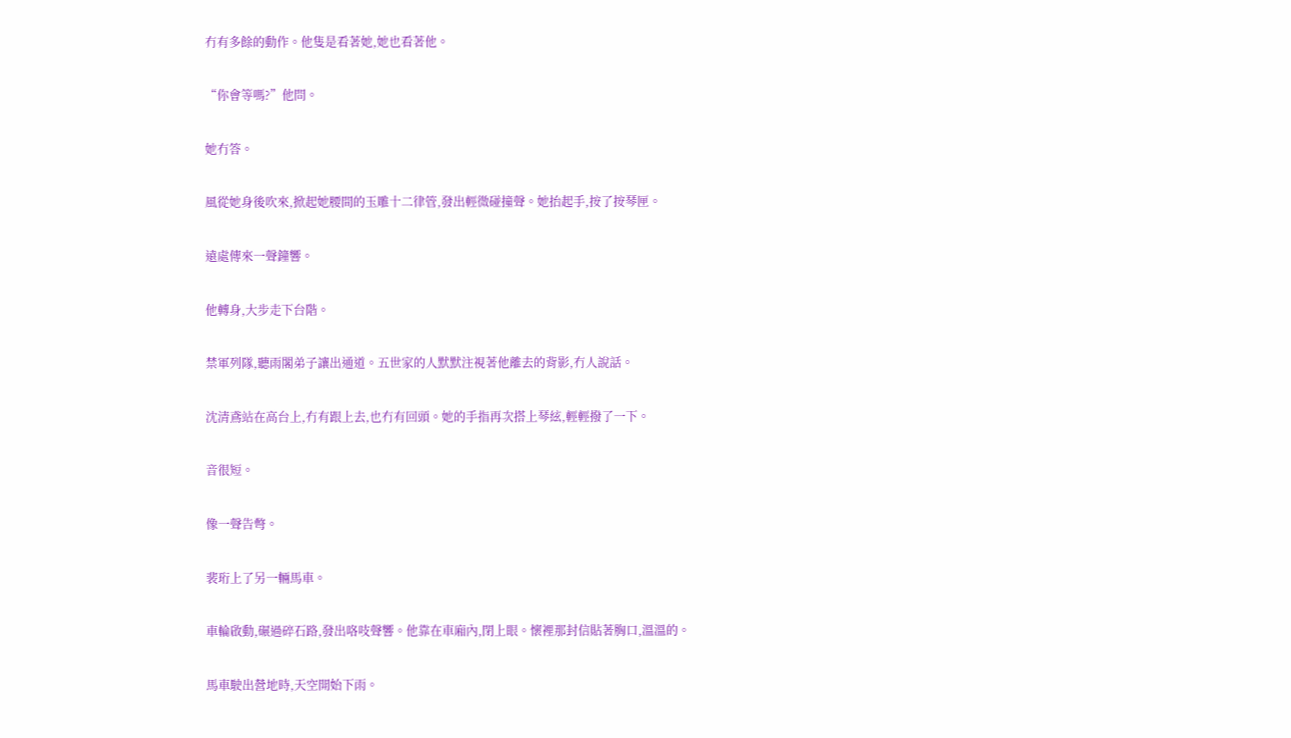冇有多餘的動作。他隻是看著她,她也看著他。

“你會等嗎?”他問。

她冇答。

風從她身後吹來,掀起她腰間的玉雕十二律管,發出輕微碰撞聲。她抬起手,按了按琴匣。

遠處傳來一聲鐘響。

他轉身,大步走下台階。

禁軍列隊,聽雨閣弟子讓出通道。五世家的人默默注視著他離去的背影,冇人說話。

沈清鳶站在高台上,冇有跟上去,也冇有回頭。她的手指再次搭上琴絃,輕輕撥了一下。

音很短。

像一聲告彆。

裴珩上了另一輛馬車。

車輪啟動,碾過碎石路,發出咯吱聲響。他靠在車廂內,閉上眼。懷裡那封信貼著胸口,溫溫的。

馬車駛出營地時,天空開始下雨。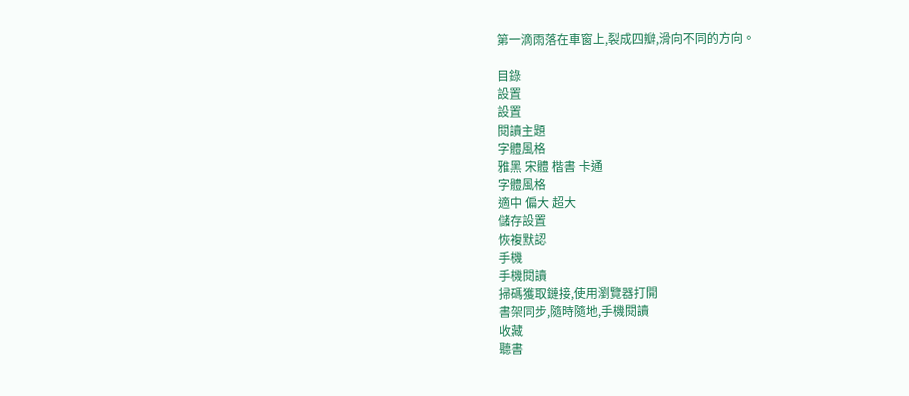第一滴雨落在車窗上,裂成四瓣,滑向不同的方向。

目錄
設置
設置
閱讀主題
字體風格
雅黑 宋體 楷書 卡通
字體風格
適中 偏大 超大
儲存設置
恢複默認
手機
手機閱讀
掃碼獲取鏈接,使用瀏覽器打開
書架同步,隨時隨地,手機閱讀
收藏
聽書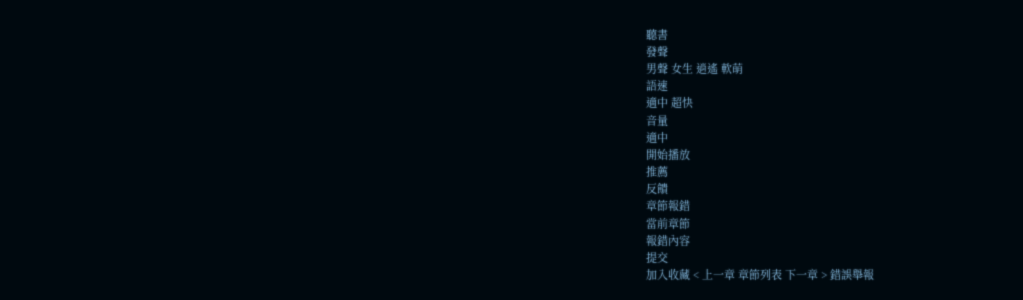聽書
發聲
男聲 女生 逍遙 軟萌
語速
適中 超快
音量
適中
開始播放
推薦
反饋
章節報錯
當前章節
報錯內容
提交
加入收藏 < 上一章 章節列表 下一章 > 錯誤舉報